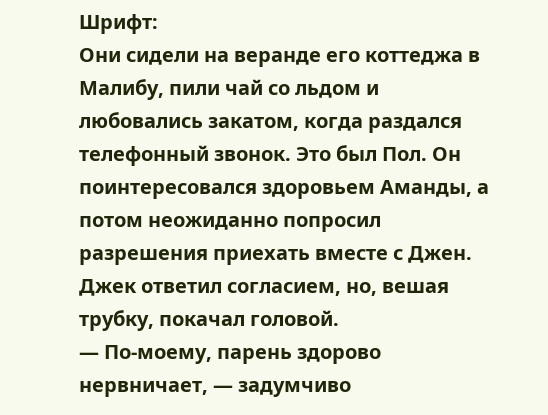Шрифт:
Они сидели на веранде его коттеджа в Малибу, пили чай со льдом и любовались закатом, когда раздался телефонный звонок. Это был Пол. Он поинтересовался здоровьем Аманды, а потом неожиданно попросил разрешения приехать вместе с Джен. Джек ответил согласием, но, вешая трубку, покачал головой.
— По‑моему, парень здорово нервничает, — задумчиво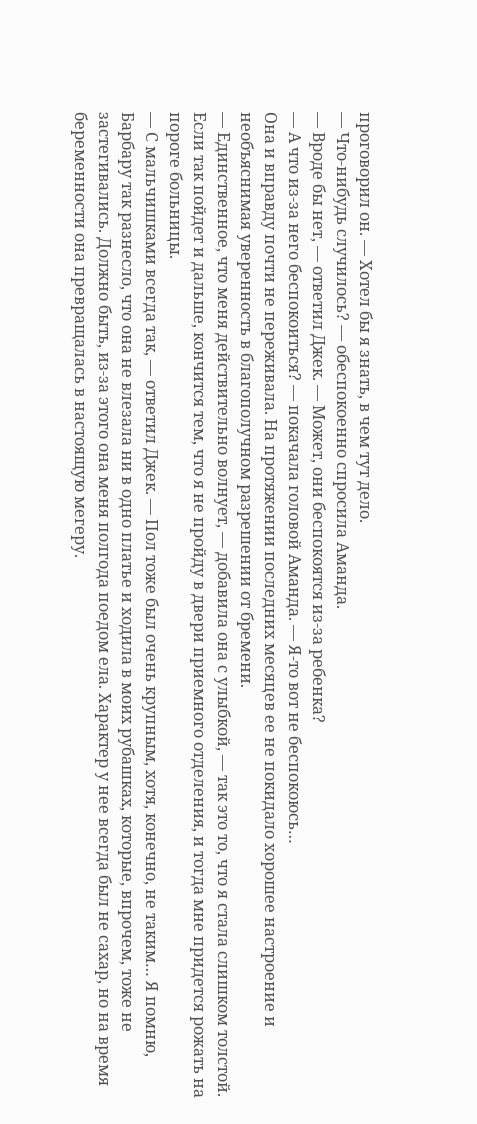проговорил он. — Хотел бы я знать, в чем тут дело.
— Что‑нибудь случилось? — обеспокоенно спросила Аманда.
— Вроде бы нет, — ответил Джек. — Может, они беспокоятся из‑за ребенка?
— А что из‑за него беспокоиться? — покачала головой Аманда. — Я‑то вот не беспокоюсь…
Она и вправду почти не переживала. На протяжении последних месяцев ее не покидало хорошее настроение и необъяснимая уверенность в благополучном разрешении от бремени.
— Единственное, что меня действительно волнует, — добавила она с улыбкой, — так это то, что я стала слишком толстой. Если так пойдет и дальше, кончится тем, что я не пройду в двери приемного отделения, и тогда мне придется рожать на пороге больницы.
— С мальчишками всегда так, — ответил Джек. — Пол тоже был очень крупным, хотя, конечно, не таким… Я помню, Барбару так разнесло, что она не влезала ни в одно платье и ходила в моих рубашках, которые, впрочем, тоже не застегивались. Должно быть, из‑за этого она меня полгода поедом ела. Характер у нее всегда был не сахар, но на время беременности она превращалась в настоящую мегеру.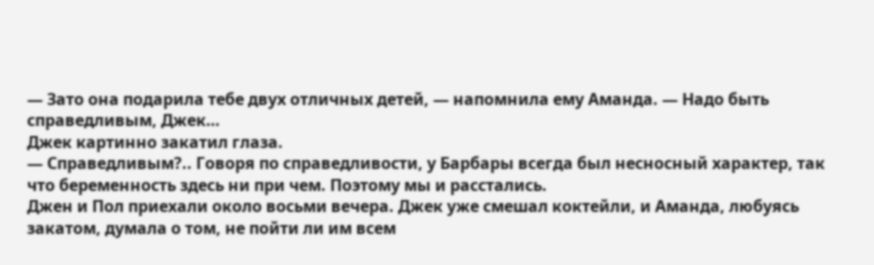— Зато она подарила тебе двух отличных детей, — напомнила ему Аманда. — Надо быть справедливым, Джек…
Джек картинно закатил глаза.
— Справедливым?.. Говоря по справедливости, у Барбары всегда был несносный характер, так что беременность здесь ни при чем. Поэтому мы и расстались.
Джен и Пол приехали около восьми вечера. Джек уже смешал коктейли, и Аманда, любуясь закатом, думала о том, не пойти ли им всем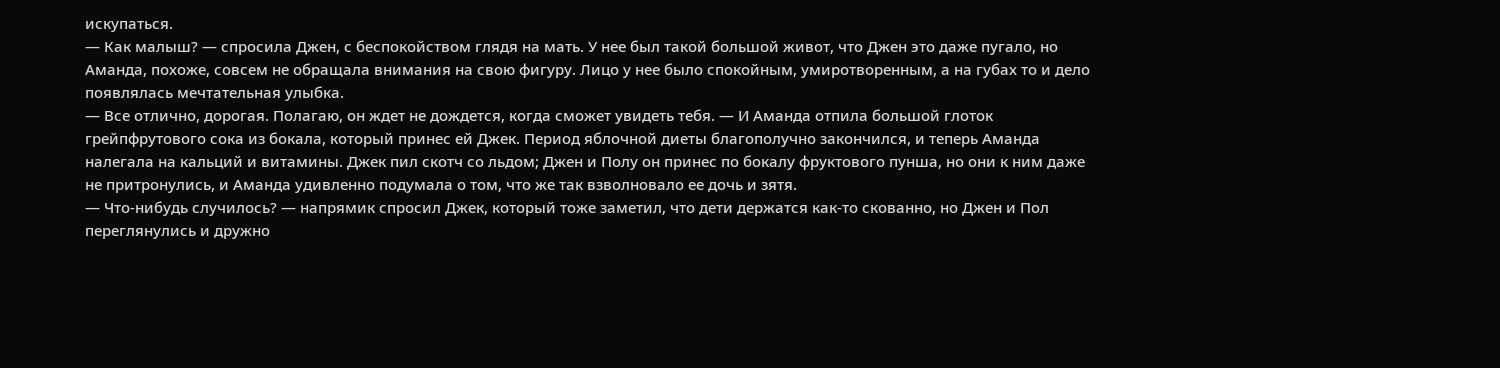искупаться.
— Как малыш? — спросила Джен, с беспокойством глядя на мать. У нее был такой большой живот, что Джен это даже пугало, но Аманда, похоже, совсем не обращала внимания на свою фигуру. Лицо у нее было спокойным, умиротворенным, а на губах то и дело появлялась мечтательная улыбка.
— Все отлично, дорогая. Полагаю, он ждет не дождется, когда сможет увидеть тебя. — И Аманда отпила большой глоток грейпфрутового сока из бокала, который принес ей Джек. Период яблочной диеты благополучно закончился, и теперь Аманда налегала на кальций и витамины. Джек пил скотч со льдом; Джен и Полу он принес по бокалу фруктового пунша, но они к ним даже не притронулись, и Аманда удивленно подумала о том, что же так взволновало ее дочь и зятя.
— Что‑нибудь случилось? — напрямик спросил Джек, который тоже заметил, что дети держатся как‑то скованно, но Джен и Пол переглянулись и дружно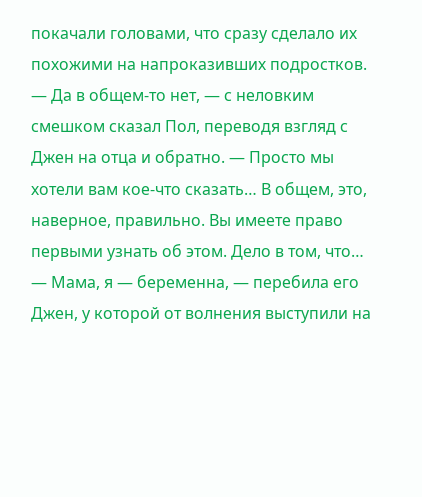покачали головами, что сразу сделало их похожими на напроказивших подростков.
— Да в общем‑то нет, — с неловким смешком сказал Пол, переводя взгляд с Джен на отца и обратно. — Просто мы хотели вам кое‑что сказать… В общем, это, наверное, правильно. Вы имеете право первыми узнать об этом. Дело в том, что…
— Мама, я — беременна, — перебила его Джен, у которой от волнения выступили на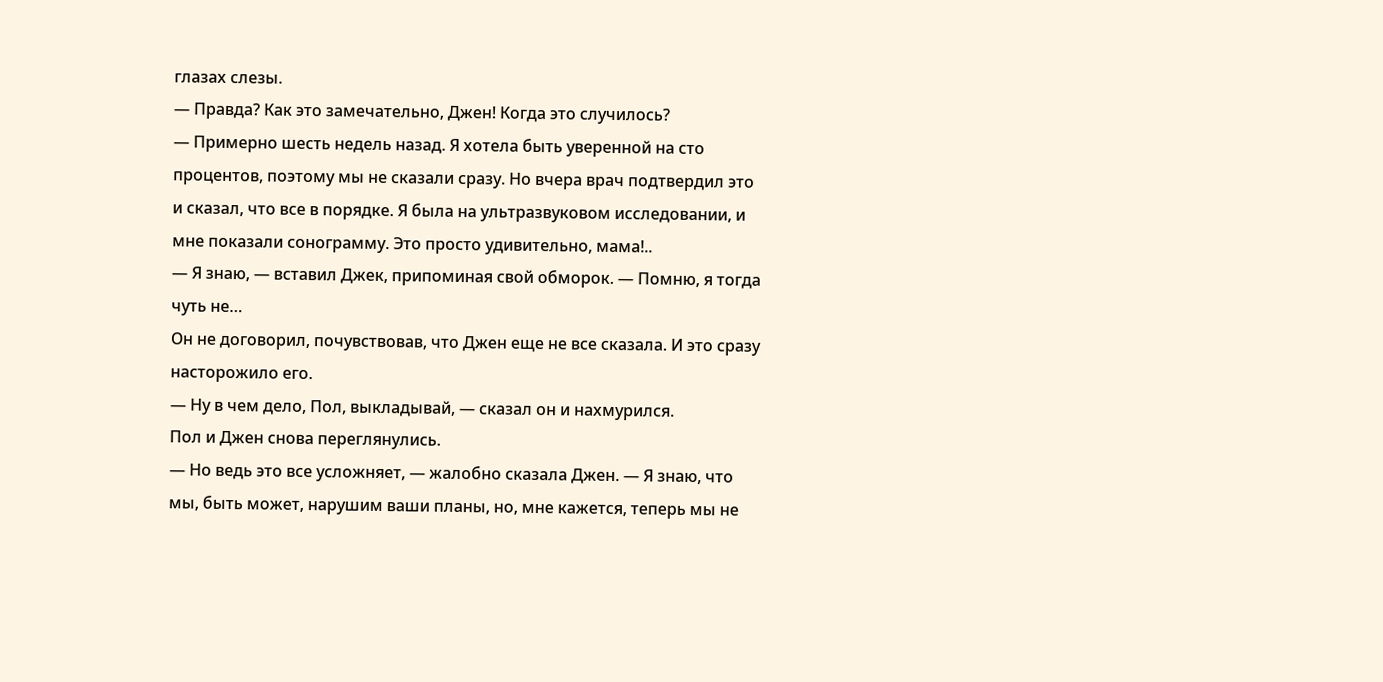глазах слезы.
— Правда? Как это замечательно, Джен! Когда это случилось?
— Примерно шесть недель назад. Я хотела быть уверенной на сто процентов, поэтому мы не сказали сразу. Но вчера врач подтвердил это и сказал, что все в порядке. Я была на ультразвуковом исследовании, и мне показали сонограмму. Это просто удивительно, мама!..
— Я знаю, — вставил Джек, припоминая свой обморок. — Помню, я тогда чуть не…
Он не договорил, почувствовав, что Джен еще не все сказала. И это сразу насторожило его.
— Ну в чем дело, Пол, выкладывай, — сказал он и нахмурился.
Пол и Джен снова переглянулись.
— Но ведь это все усложняет, — жалобно сказала Джен. — Я знаю, что мы, быть может, нарушим ваши планы, но, мне кажется, теперь мы не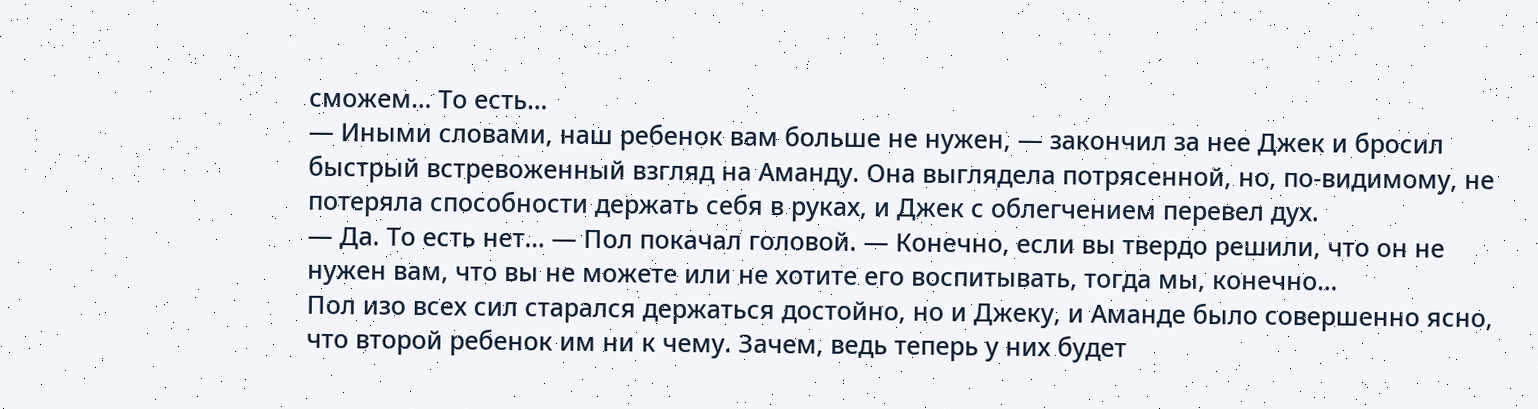сможем… То есть…
— Иными словами, наш ребенок вам больше не нужен, — закончил за нее Джек и бросил быстрый встревоженный взгляд на Аманду. Она выглядела потрясенной, но, по‑видимому, не потеряла способности держать себя в руках, и Джек с облегчением перевел дух.
— Да. То есть нет… — Пол покачал головой. — Конечно, если вы твердо решили, что он не нужен вам, что вы не можете или не хотите его воспитывать, тогда мы, конечно…
Пол изо всех сил старался держаться достойно, но и Джеку, и Аманде было совершенно ясно, что второй ребенок им ни к чему. Зачем, ведь теперь у них будет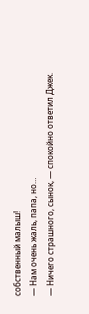собственный малыш!
— Нам очень жаль, папа, но…
— Ничего страшного, сынок, — спокойно ответил Джек.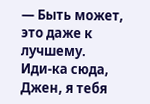— Быть может, это даже к лучшему. Иди‑ка сюда, Джен, я тебя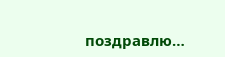поздравлю…